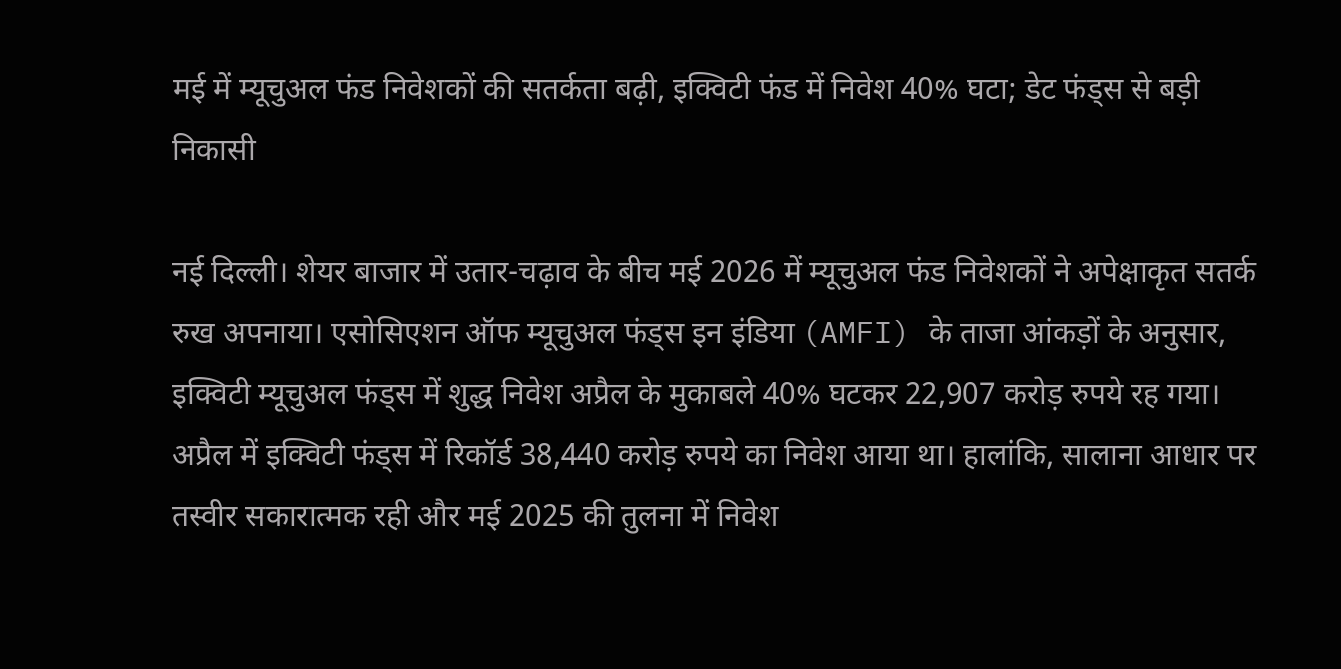मई में म्यूचुअल फंड निवेशकों की सतर्कता बढ़ी, इक्विटी फंड में निवेश 40% घटा; डेट फंड्स से बड़ी निकासी

नई दिल्ली। शेयर बाजार में उतार-चढ़ाव के बीच मई 2026 में म्यूचुअल फंड निवेशकों ने अपेक्षाकृत सतर्क रुख अपनाया। एसोसिएशन ऑफ म्यूचुअल फंड्स इन इंडिया (AMFI) के ताजा आंकड़ों के अनुसार, इक्विटी म्यूचुअल फंड्स में शुद्ध निवेश अप्रैल के मुकाबले 40% घटकर 22,907 करोड़ रुपये रह गया।
अप्रैल में इक्विटी फंड्स में रिकॉर्ड 38,440 करोड़ रुपये का निवेश आया था। हालांकि, सालाना आधार पर तस्वीर सकारात्मक रही और मई 2025 की तुलना में निवेश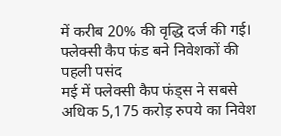में करीब 20% की वृद्धि दर्ज की गई।
फ्लेक्सी कैप फंड बने निवेशकों की पहली पसंद
मई में फ्लेक्सी कैप फंड्स ने सबसे अधिक 5,175 करोड़ रुपये का निवेश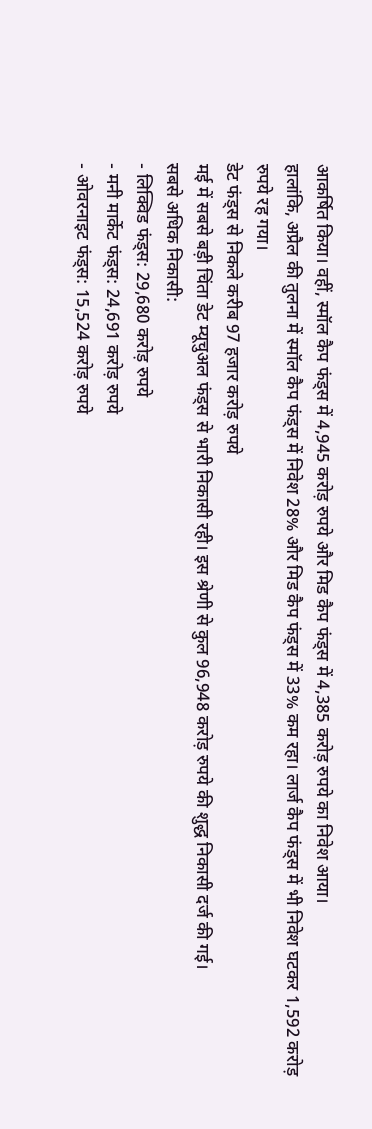आकर्षित किया। वहीं, स्मॉल कैप फंड्स में 4,945 करोड़ रुपये और मिड कैप फंड्स में 4,385 करोड़ रुपये का निवेश आया।
हालांकि, अप्रैल की तुलना में स्मॉल कैप फंड्स में निवेश 28% और मिड कैप फंड्स में 33% कम रहा। लार्ज कैप फंड्स में भी निवेश घटकर 1,592 करोड़ रुपये रह गया।
डेट फंड्स से निकले करीब 97 हजार करोड़ रुपये
मई में सबसे बड़ी चिंता डेट म्यूचुअल फंड्स से भारी निकासी रही। इस श्रेणी से कुल 96,948 करोड़ रुपये की शुद्ध निकासी दर्ज की गई।
सबसे अधिक निकासी:
- लिक्विड फंड्स: 29,680 करोड़ रुपये
- मनी मार्केट फंड्स: 24,691 करोड़ रुपये
- ओवरनाइट फंड्स: 15,524 करोड़ रुपये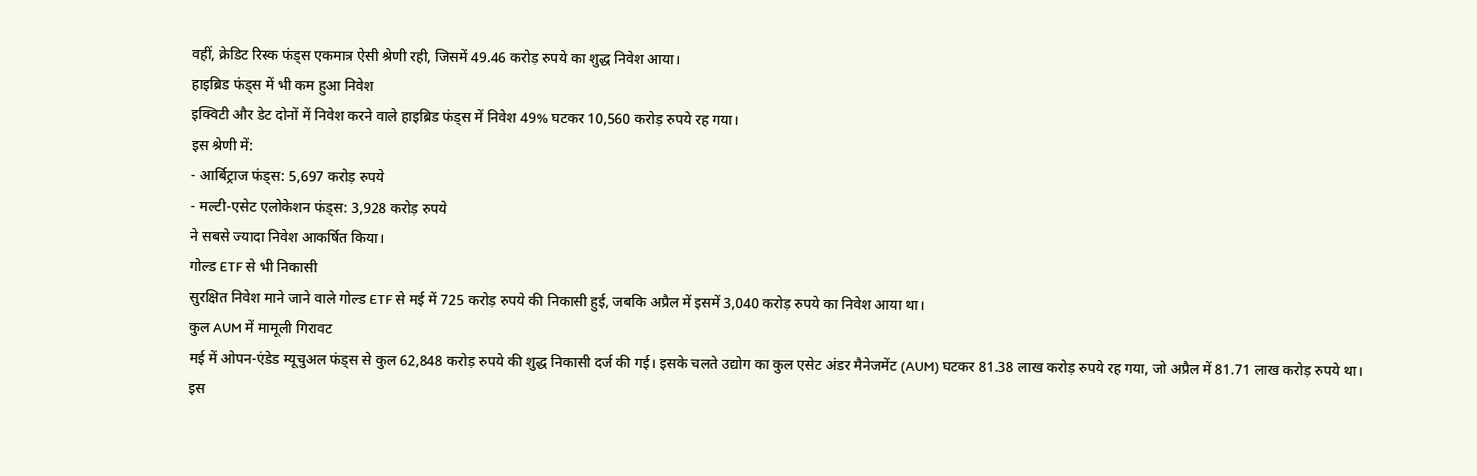वहीं, क्रेडिट रिस्क फंड्स एकमात्र ऐसी श्रेणी रही, जिसमें 49.46 करोड़ रुपये का शुद्ध निवेश आया।
हाइब्रिड फंड्स में भी कम हुआ निवेश
इक्विटी और डेट दोनों में निवेश करने वाले हाइब्रिड फंड्स में निवेश 49% घटकर 10,560 करोड़ रुपये रह गया।
इस श्रेणी में:
- आर्बिट्राज फंड्स: 5,697 करोड़ रुपये
- मल्टी-एसेट एलोकेशन फंड्स: 3,928 करोड़ रुपये
ने सबसे ज्यादा निवेश आकर्षित किया।
गोल्ड ETF से भी निकासी
सुरक्षित निवेश माने जाने वाले गोल्ड ETF से मई में 725 करोड़ रुपये की निकासी हुई, जबकि अप्रैल में इसमें 3,040 करोड़ रुपये का निवेश आया था।
कुल AUM में मामूली गिरावट
मई में ओपन-एंडेड म्यूचुअल फंड्स से कुल 62,848 करोड़ रुपये की शुद्ध निकासी दर्ज की गई। इसके चलते उद्योग का कुल एसेट अंडर मैनेजमेंट (AUM) घटकर 81.38 लाख करोड़ रुपये रह गया, जो अप्रैल में 81.71 लाख करोड़ रुपये था।
इस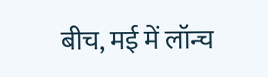बीच, मई में लॉन्च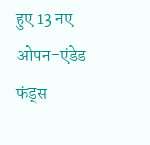हुए 13 नए ओपन-एंडेड फंड्स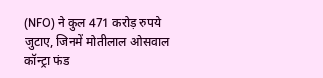(NFO) ने कुल 471 करोड़ रुपये जुटाए, जिनमें मोतीलाल ओसवाल कॉन्ट्रा फंड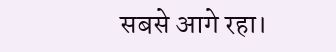सबसे आगे रहा।